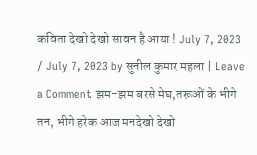कविता देखो देखो सावन है आया ! July 7, 2023 / July 7, 2023 by सुनील कुमार महला | Leave a Comment झम-झम बरसे मेघ,तरूओं के भीगे तन, भीगे हरेक आज मनदेखो देखो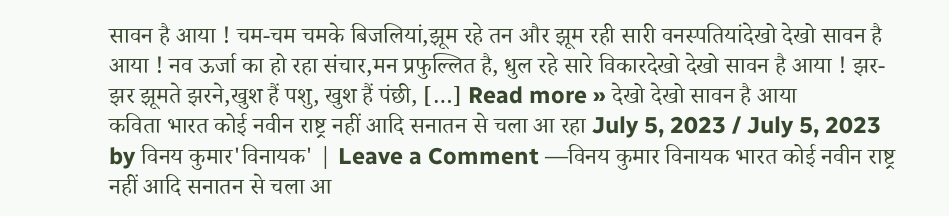सावन है आया ! चम-चम चमके बिजलियां,झूम रहे तन और झूम रही सारी वनस्पतियांदेखो देखो सावन है आया ! नव ऊर्जा का हो रहा संचार,मन प्रफुल्लित है, धुल रहे सारे विकारदेखो देखो सावन है आया ! झर-झर झूमते झरने,खुश हैं पशु, खुश हैं पंछी, […] Read more » देखो देखो सावन है आया
कविता भारत कोई नवीन राष्ट्र नहीं आदि सनातन से चला आ रहा July 5, 2023 / July 5, 2023 by विनय कुमार'विनायक' | Leave a Comment —विनय कुमार विनायक भारत कोई नवीन राष्ट्र नहीं आदि सनातन से चला आ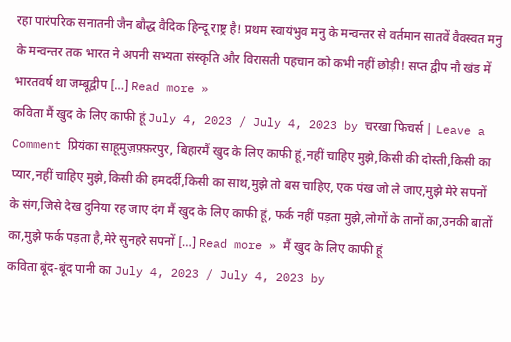रहा पारंपरिक सनातनी जैन बौद्ध वैदिक हिन्दू राष्ट्र है! प्रथम स्वायंभुव मनु के मन्वन्तर से वर्तमान सातवें वैवस्वत मनु के मन्वन्तर तक भारत ने अपनी सभ्यता संस्कृति और विरासती पहचान को कभी नहीं छोड़ी! सप्त द्वीप नौ खंड में भारतवर्ष था जम्बूद्वीप […] Read more »
कविता मैं खुद के लिए काफी हूं July 4, 2023 / July 4, 2023 by चरखा फिचर्स | Leave a Comment प्रियंका साहूमुज़फ़्फ़रपुर, बिहारमैं खुद के लिए काफी हूं,नहीं चाहिए मुझे,किसी की दोस्ती,किसी का प्यार,नहीं चाहिए मुझे,किसी की हमदर्दी,किसी का साथ,मुझे तो बस चाहिए, एक पंख जो ले जाए,मुझे मेरे सपनों के संग,जिसे देख दुनिया रह जाए दंग मैं खुद के लिए काफी हूं, फर्क नहीं पड़ता मुझे,लोगों के तानों का,उनकी बातों का,मुझे फर्क पड़ता है,मेरे सुनहरे सपनों […] Read more » मैं खुद के लिए काफी हूं
कविता बूंद-बूंद पानी का July 4, 2023 / July 4, 2023 by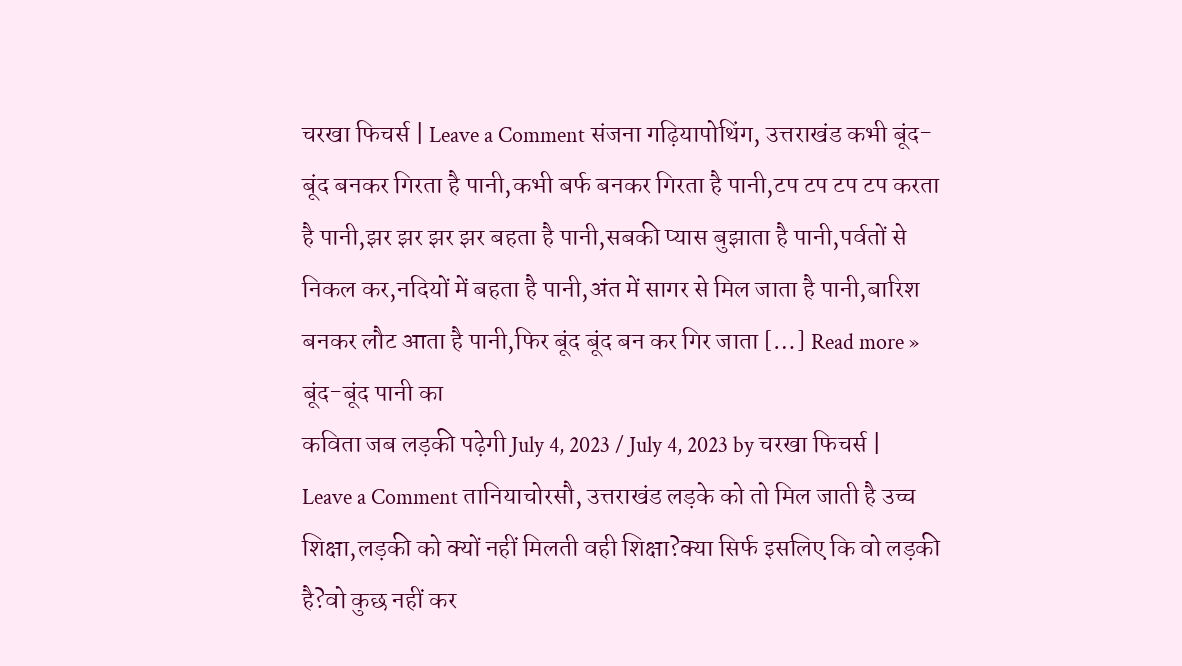चरखा फिचर्स | Leave a Comment संजना गढ़ियापोथिंग, उत्तराखंड कभी बूंद-बूंद बनकर गिरता है पानी,कभी बर्फ बनकर गिरता है पानी,टप टप टप टप करता है पानी,झर झर झर झर बहता है पानी,सबकी प्यास बुझाता है पानी,पर्वतों से निकल कर,नदियों में बहता है पानी,अंत में सागर से मिल जाता है पानी,बारिश बनकर लौट आता है पानी,फिर बूंद बूंद बन कर गिर जाता […] Read more » बूंद-बूंद पानी का
कविता जब लड़की पढ़ेगी July 4, 2023 / July 4, 2023 by चरखा फिचर्स | Leave a Comment तानियाचोरसौ, उत्तराखंड लड़के को तो मिल जाती है उच्च शिक्षा,लड़की को क्यों नहीं मिलती वही शिक्षा?क्या सिर्फ इसलिए कि वो लड़की है?वो कुछ नहीं कर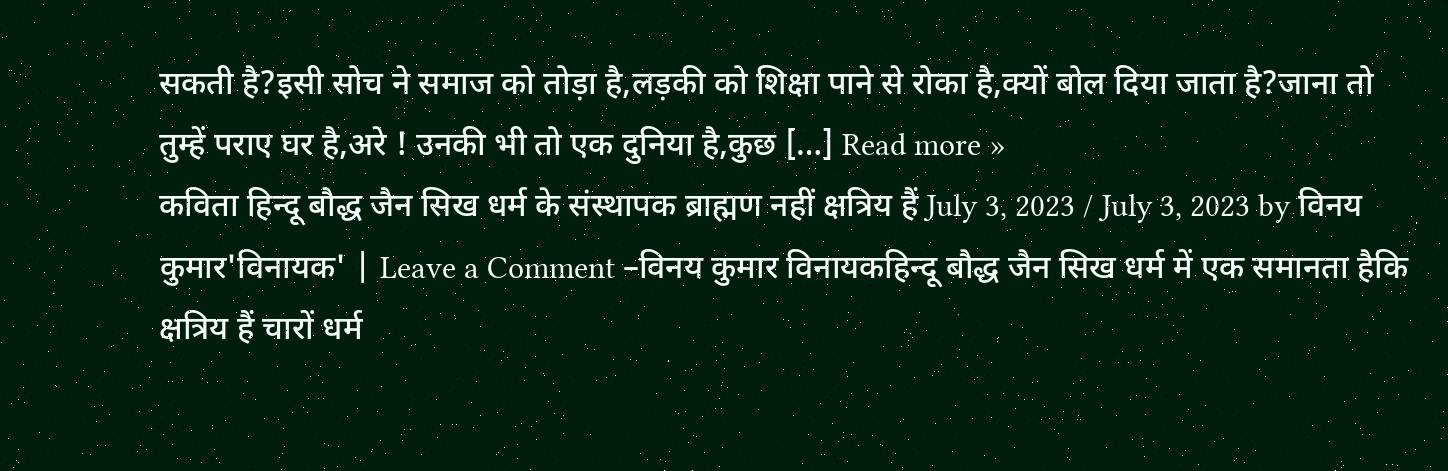सकती है?इसी सोच ने समाज को तोड़ा है,लड़की को शिक्षा पाने से रोका है,क्यों बोल दिया जाता है?जाना तो तुम्हें पराए घर है,अरे ! उनकी भी तो एक दुनिया है,कुछ […] Read more »
कविता हिन्दू बौद्ध जैन सिख धर्म के संस्थापक ब्राह्मण नहीं क्षत्रिय हैं July 3, 2023 / July 3, 2023 by विनय कुमार'विनायक' | Leave a Comment –विनय कुमार विनायकहिन्दू बौद्ध जैन सिख धर्म में एक समानता हैकि क्षत्रिय हैं चारों धर्म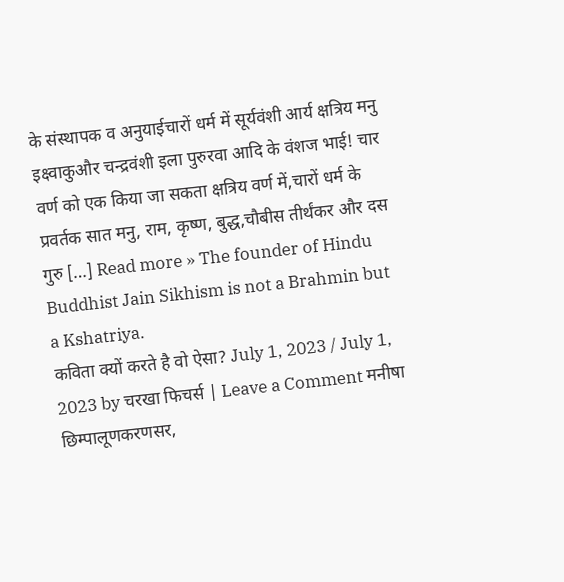के संस्थापक व अनुयाईचारों धर्म में सूर्यवंशी आर्य क्षत्रिय मनु इक्ष्वाकुऔर चन्द्रवंशी इला पुरुरवा आदि के वंशज भाई! चार वर्ण को एक किया जा सकता क्षत्रिय वर्ण में,चारों धर्म के प्रवर्तक सात मनु, राम, कृष्ण, बुद्ध,चौबीस तीर्थंकर और दस गुरु […] Read more » The founder of Hindu Buddhist Jain Sikhism is not a Brahmin but a Kshatriya.
कविता क्यों करते है वो ऐसा? July 1, 2023 / July 1, 2023 by चरखा फिचर्स | Leave a Comment मनीषा छिम्पालूणकरणसर,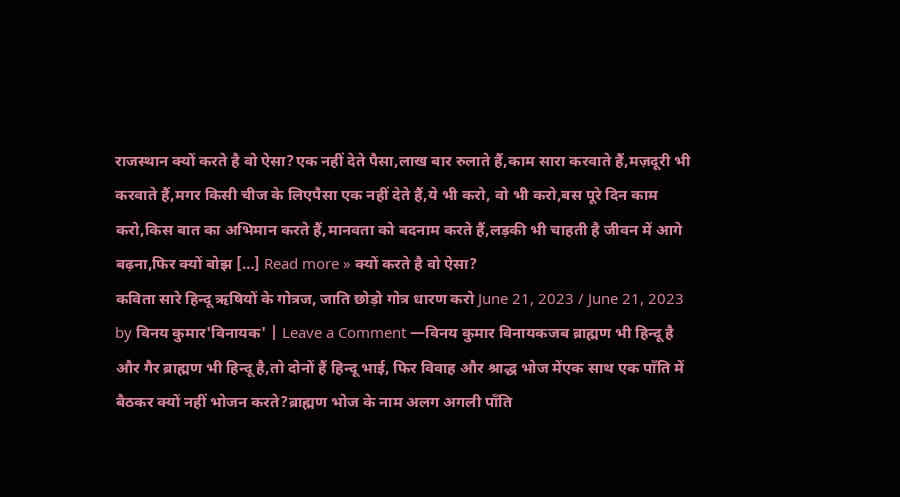राजस्थान क्यों करते है वो ऐसा?एक नहीं देते पैसा,लाख बार रुलाते हैं,काम सारा करवाते हैं,मज़दूरी भी करवाते हैं,मगर किसी चीज के लिएपैसा एक नहीं देते हैं,ये भी करो, वो भी करो,बस पूरे दिन काम करो,किस बात का अभिमान करते हैं,मानवता को बदनाम करते हैं,लड़की भी चाहती है जीवन में आगे बढ़ना,फिर क्यों बोझ […] Read more » क्यों करते है वो ऐसा?
कविता सारे हिन्दू ऋषियों के गोत्रज, जाति छोड़ो गोत्र धारण करो June 21, 2023 / June 21, 2023 by विनय कुमार'विनायक' | Leave a Comment —विनय कुमार विनायकजब ब्राह्मण भी हिन्दू है और गैर ब्राह्मण भी हिन्दू है,तो दोनों हैं हिन्दू भाई, फिर विवाह और श्राद्ध भोज मेंएक साथ एक पाँति में बैठकर क्यों नहीं भोजन करते?ब्राह्मण भोज के नाम अलग अगली पाँति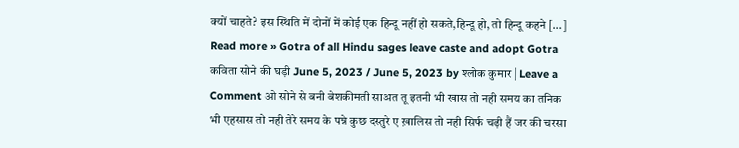क्यों चाहते? इस स्थिति में दोनों में कोई एक हिन्दू नहीं हो सकते,हिन्दू हो, तो हिन्दू कहने […] Read more » Gotra of all Hindu sages leave caste and adopt Gotra
कविता सोने की घड़ी June 5, 2023 / June 5, 2023 by श्लोक कुमार | Leave a Comment ओ सोने से बनी बेशकीमती साअत तू इतनी भी खास तो नही समय का तनिक भी एहसास तो नही तेरे समय के पन्ने कुछ दस्तुरे ए ख़ालिस तो नही सिर्फ चढ़ी हैं जर की चरसा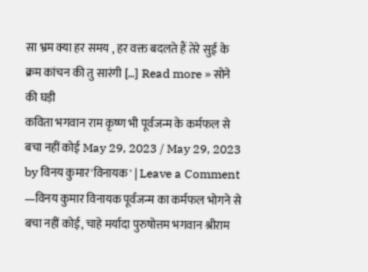सा भ्रम क्या हर समय , हर वक्त बदलते हैं तेरे सुई के क्रम कांचन की तु सारंगी […] Read more » सोने की घड़ी
कविता भगवान राम कृष्ण भी पूर्वजन्म के कर्मफल से बचा नहीं कोई May 29, 2023 / May 29, 2023 by विनय कुमार'विनायक' | Leave a Comment —विनय कुमार विनायक पूर्वजन्म का कर्मफल भोगने से बचा नहीं कोई, चाहे मर्यादा पुरुषोत्तम भगवान श्रीराम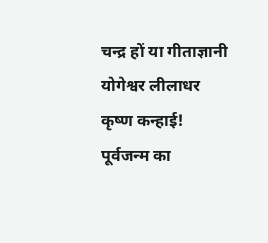चन्द्र हों या गीताज्ञानी योगेश्वर लीलाधर कृष्ण कन्हाई! पूर्वजन्म का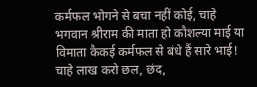कर्मफल भोगने से बचा नहीं कोई, चाहे भगवान श्रीराम की माता हो कौशल्या माई या विमाता कैकई कर्मफल से बंधे हैं सारे भाई! चाहे लाख करो छल, छंद,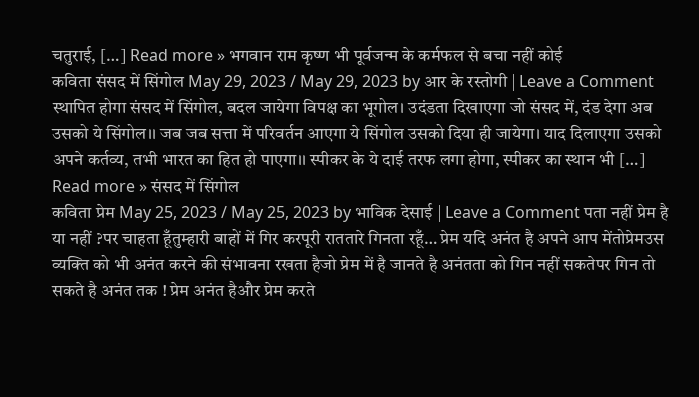चतुराई, […] Read more » भगवान राम कृष्ण भी पूर्वजन्म के कर्मफल से बचा नहीं कोई
कविता संसद में सिंगोल May 29, 2023 / May 29, 2023 by आर के रस्तोगी | Leave a Comment स्थापित होगा संसद में सिंगोल, बदल जायेगा विपक्ष का भूगोल। उदंडता दिखाएगा जो संसद में, दंड देगा अब उसको ये सिंगोल।। जब जब सत्ता में परिवर्तन आएगा ये सिंगोल उसको दिया ही जायेगा। याद दिलाएगा उसको अपने कर्तव्य, तभी भारत का हित हो पाएगा।। स्पीकर के ये दाई तरफ लगा होगा, स्पीकर का स्थान भी […] Read more » संसद में सिंगोल
कविता प्रेम May 25, 2023 / May 25, 2023 by भाविक देसाई | Leave a Comment पता नहीं प्रेम है या नहीं ?पर चाहता हूँतुम्हारी बाहों में गिर करपूरी राततारे गिनता रहूँ… प्रेम यदि अनंत है अपने आप मेंतोप्रेमउस व्यक्ति को भी अनंत करने की संभावना रखता हैजो प्रेम में है जानते है अनंतता को गिन नहीं सकतेपर गिन तो सकते है अनंत तक ! प्रेम अनंत हैऔर प्रेम करते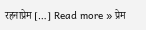रहनाप्रेम […] Read more » प्रेम